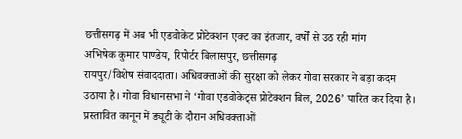छत्तीसगढ़ में अब भी एडवोकेट प्रोटेक्शन एक्ट का इंतजार, वर्षों से उठ रही मांग
अभिषेक कुमार पाण्डेय, रिपोर्टर बिलासपुर, छत्तीसगढ़
रायपुर/विशेष संवाददाता। अधिवक्ताओं की सुरक्षा को लेकर गोवा सरकार ने बड़ा कदम उठाया है। गोवा विधानसभा ने ‘गोवा एडवोकेट्स प्रोटेक्शन बिल, 2026’ पारित कर दिया है। प्रस्तावित कानून में ड्यूटी के दौरान अधिवक्ताओं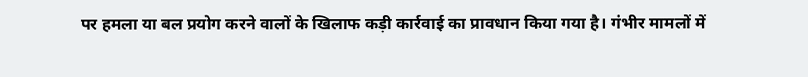पर हमला या बल प्रयोग करने वालों के खिलाफ कड़ी कार्रवाई का प्रावधान किया गया है। गंभीर मामलों में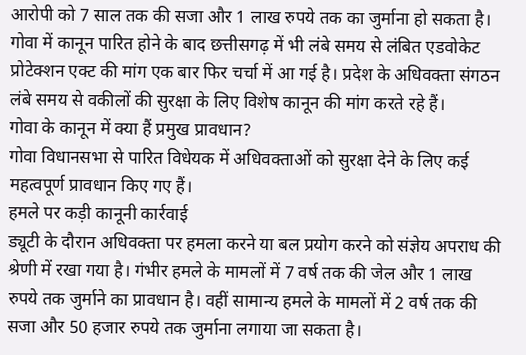आरोपी को 7 साल तक की सजा और 1 लाख रुपये तक का जुर्माना हो सकता है।
गोवा में कानून पारित होने के बाद छत्तीसगढ़ में भी लंबे समय से लंबित एडवोकेट प्रोटेक्शन एक्ट की मांग एक बार फिर चर्चा में आ गई है। प्रदेश के अधिवक्ता संगठन लंबे समय से वकीलों की सुरक्षा के लिए विशेष कानून की मांग करते रहे हैं।
गोवा के कानून में क्या हैं प्रमुख प्रावधान?
गोवा विधानसभा से पारित विधेयक में अधिवक्ताओं को सुरक्षा देने के लिए कई महत्वपूर्ण प्रावधान किए गए हैं।
हमले पर कड़ी कानूनी कार्रवाई
ड्यूटी के दौरान अधिवक्ता पर हमला करने या बल प्रयोग करने को संज्ञेय अपराध की श्रेणी में रखा गया है। गंभीर हमले के मामलों में 7 वर्ष तक की जेल और 1 लाख रुपये तक जुर्माने का प्रावधान है। वहीं सामान्य हमले के मामलों में 2 वर्ष तक की सजा और 50 हजार रुपये तक जुर्माना लगाया जा सकता है।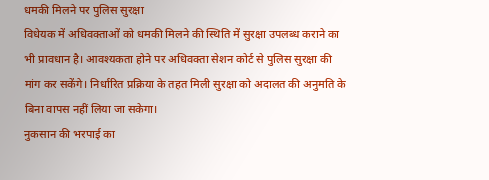धमकी मिलने पर पुलिस सुरक्षा
विधेयक में अधिवक्ताओं को धमकी मिलने की स्थिति में सुरक्षा उपलब्ध कराने का भी प्रावधान है। आवश्यकता होने पर अधिवक्ता सेशन कोर्ट से पुलिस सुरक्षा की मांग कर सकेंगे। निर्धारित प्रक्रिया के तहत मिली सुरक्षा को अदालत की अनुमति के बिना वापस नहीं लिया जा सकेगा।
नुकसान की भरपाई का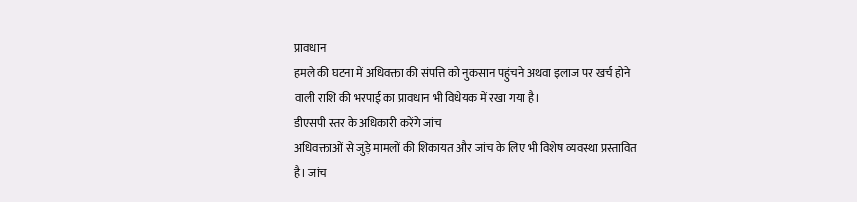प्रावधान
हमले की घटना में अधिवक्ता की संपत्ति को नुकसान पहुंचने अथवा इलाज पर खर्च होने वाली राशि की भरपाई का प्रावधान भी विधेयक में रखा गया है।
डीएसपी स्तर के अधिकारी करेंगे जांच
अधिवक्ताओं से जुड़े मामलों की शिकायत और जांच के लिए भी विशेष व्यवस्था प्रस्तावित है। जांच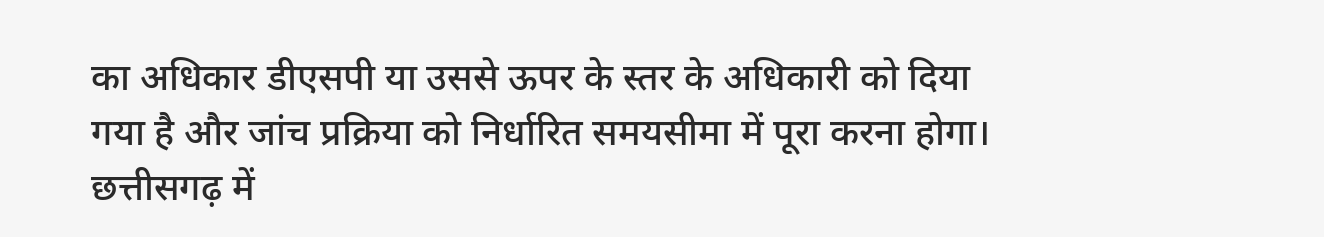का अधिकार डीएसपी या उससे ऊपर के स्तर के अधिकारी को दिया गया है और जांच प्रक्रिया को निर्धारित समयसीमा में पूरा करना होगा।
छत्तीसगढ़ में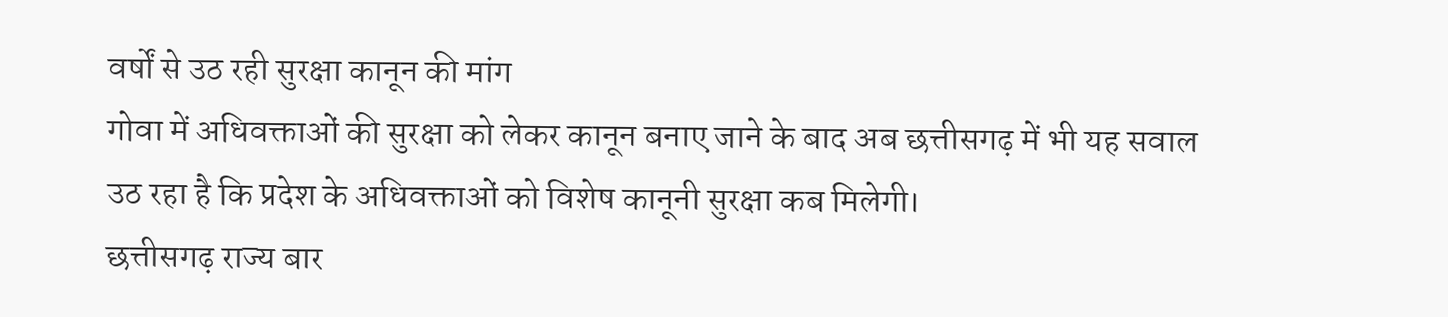वर्षों से उठ रही सुरक्षा कानून की मांग
गोवा में अधिवक्ताओं की सुरक्षा को लेकर कानून बनाए जाने के बाद अब छत्तीसगढ़ में भी यह सवाल उठ रहा है कि प्रदेश के अधिवक्ताओं को विशेष कानूनी सुरक्षा कब मिलेगी।
छत्तीसगढ़ राज्य बार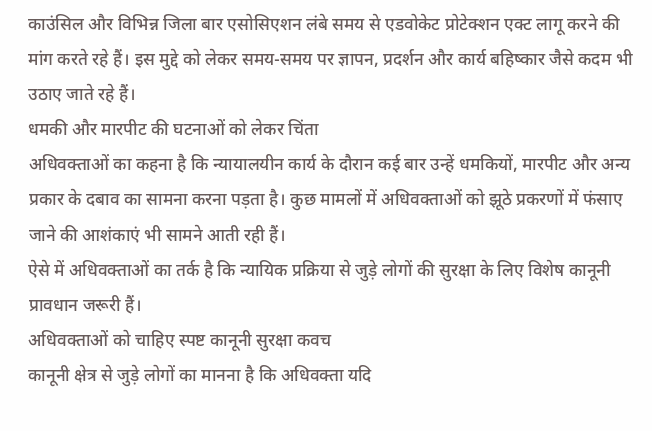काउंसिल और विभिन्न जिला बार एसोसिएशन लंबे समय से एडवोकेट प्रोटेक्शन एक्ट लागू करने की मांग करते रहे हैं। इस मुद्दे को लेकर समय-समय पर ज्ञापन, प्रदर्शन और कार्य बहिष्कार जैसे कदम भी उठाए जाते रहे हैं।
धमकी और मारपीट की घटनाओं को लेकर चिंता
अधिवक्ताओं का कहना है कि न्यायालयीन कार्य के दौरान कई बार उन्हें धमकियों, मारपीट और अन्य प्रकार के दबाव का सामना करना पड़ता है। कुछ मामलों में अधिवक्ताओं को झूठे प्रकरणों में फंसाए जाने की आशंकाएं भी सामने आती रही हैं।
ऐसे में अधिवक्ताओं का तर्क है कि न्यायिक प्रक्रिया से जुड़े लोगों की सुरक्षा के लिए विशेष कानूनी प्रावधान जरूरी हैं।
अधिवक्ताओं को चाहिए स्पष्ट कानूनी सुरक्षा कवच
कानूनी क्षेत्र से जुड़े लोगों का मानना है कि अधिवक्ता यदि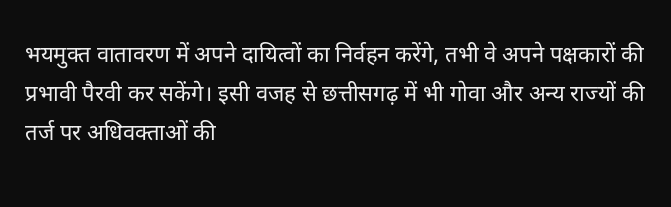भयमुक्त वातावरण में अपने दायित्वों का निर्वहन करेंगे, तभी वे अपने पक्षकारों की प्रभावी पैरवी कर सकेंगे। इसी वजह से छत्तीसगढ़ में भी गोवा और अन्य राज्यों की तर्ज पर अधिवक्ताओं की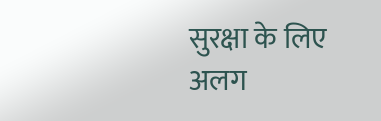सुरक्षा के लिए अलग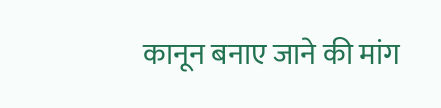कानून बनाए जाने की मांग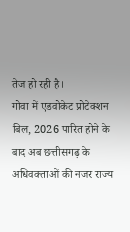तेज हो रही है।
गोवा में एडवोकेट प्रोटेक्शन बिल, 2026 पारित होने के बाद अब छत्तीसगढ़ के अधिवक्ताओं की नजर राज्य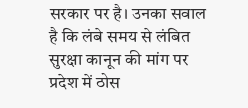सरकार पर है। उनका सवाल है कि लंबे समय से लंबित सुरक्षा कानून की मांग पर प्रदेश में ठोस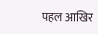पहल आखिर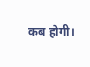कब होगी।